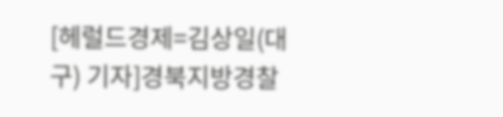[헤럴드경제=김상일(대구) 기자]경북지방경찰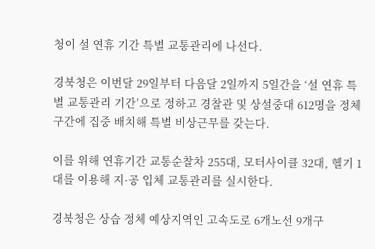청이 설 연휴 기간 특별 교통관리에 나선다.

경북청은 이번달 29일부터 다음달 2일까지 5일간을 ‘설 연휴 특별 교통관리 기간’으로 정하고 경찰관 및 상설중대 612명을 정체구간에 집중 배치해 특별 비상근무를 갖는다.

이를 위해 연휴기간 교통순찰차 255대, 모터사이클 32대, 헬기 1대를 이용해 지·공 입체 교통관리를 실시한다.

경북청은 상습 정체 예상지역인 고속도로 6개노선 9개구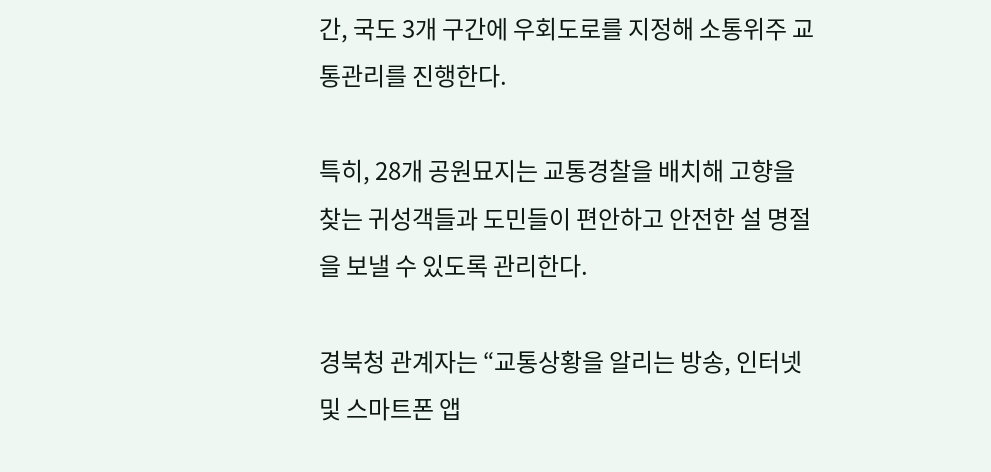간, 국도 3개 구간에 우회도로를 지정해 소통위주 교통관리를 진행한다.

특히, 28개 공원묘지는 교통경찰을 배치해 고향을 찾는 귀성객들과 도민들이 편안하고 안전한 설 명절을 보낼 수 있도록 관리한다.

경북청 관계자는 “교통상황을 알리는 방송, 인터넷 및 스마트폰 앱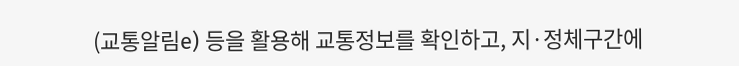(교통알림e) 등을 활용해 교통정보를 확인하고, 지·정체구간에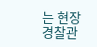는 현장 경찰관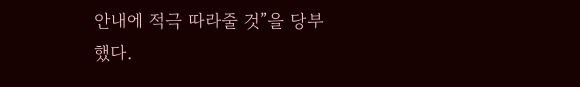안내에 적극 따라줄 것”을 당부했다.